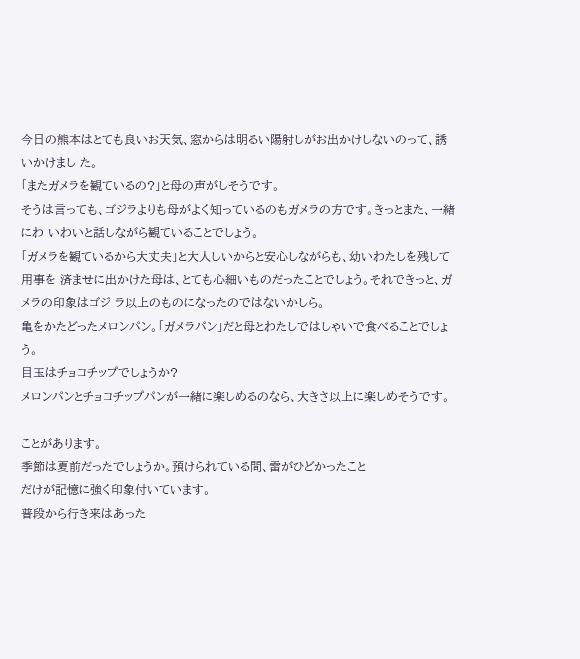今日の熊本はとても良いお天気、窓からは明るい陽射しがお出かけしないのって、誘いかけまし た。
「またガメラを観ているの?」と母の声がしそうです。
そうは言っても、ゴジラよりも母がよく知っているのもガメラの方です。きっとまた、一緒にわ いわいと話しながら観ていることでしょう。
「ガメラを観ているから大丈夫」と大人しいからと安心しながらも、幼いわたしを残して用事を 済ませに出かけた母は、とても心細いものだったことでしょう。それできっと、ガメラの印象はゴジ ラ以上のものになったのではないかしら。
亀をかたどったメロンパン。「ガメラパン」だと母とわたしではしゃいで食べることでしょう。
目玉はチョコチップでしょうか?
メロンパンとチョコチップパンが一緒に楽しめるのなら、大きさ以上に楽しめそうです。

ことがあります。
季節は夏前だったでしょうか。預けられている間、雷がひどかったこと
だけが記憶に強く印象付いています。
普段から行き来はあった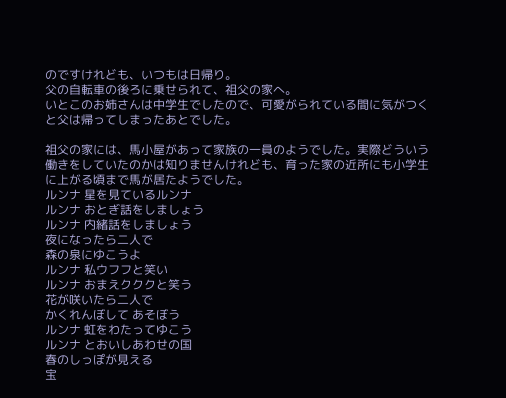のですけれども、いつもは日帰り。
父の自転車の後ろに乗せられて、祖父の家へ。
いとこのお姉さんは中学生でしたので、可愛がられている間に気がつく
と父は帰ってしまったあとでした。

祖父の家には、馬小屋があって家族の一員のようでした。実際どういう
働きをしていたのかは知りませんけれども、育った家の近所にも小学生
に上がる頃まで馬が居たようでした。
ルンナ 星を見ているルンナ
ルンナ おとぎ話をしましょう
ルンナ 内緒話をしましょう
夜になったら二人で
森の泉にゆこうよ
ルンナ 私ウフフと笑い
ルンナ おまえクククと笑う
花が咲いたら二人で
かくれんぼして あそぼう
ルンナ 虹をわたってゆこう
ルンナ とおいしあわせの国
春のしっぽが見える
宝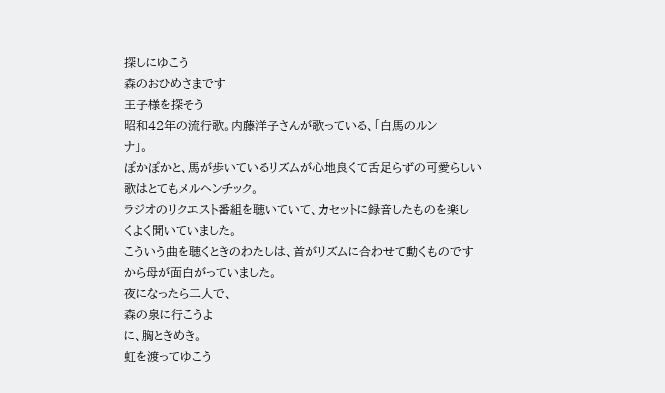探しにゆこう
森のおひめさまです
王子様を探そう
昭和42年の流行歌。内藤洋子さんが歌っている、「白馬のルン
ナ」。
ぽかぽかと、馬が歩いているリズムが心地良くて舌足らずの可愛らしい
歌はとてもメルヘンチック。
ラジオのリクエスト番組を聴いていて、カセットに録音したものを楽し
くよく聞いていました。
こういう曲を聴くときのわたしは、首がリズムに合わせて動くものです
から母が面白がっていました。
夜になったら二人で、
森の泉に行こうよ
に、胸ときめき。
虹を渡ってゆこう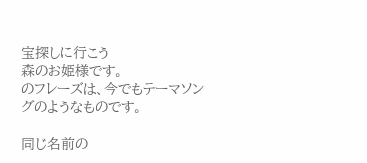宝探しに行こう
森のお姫様です。
のフレーズは、今でもテーマソングのようなものです。

同じ名前の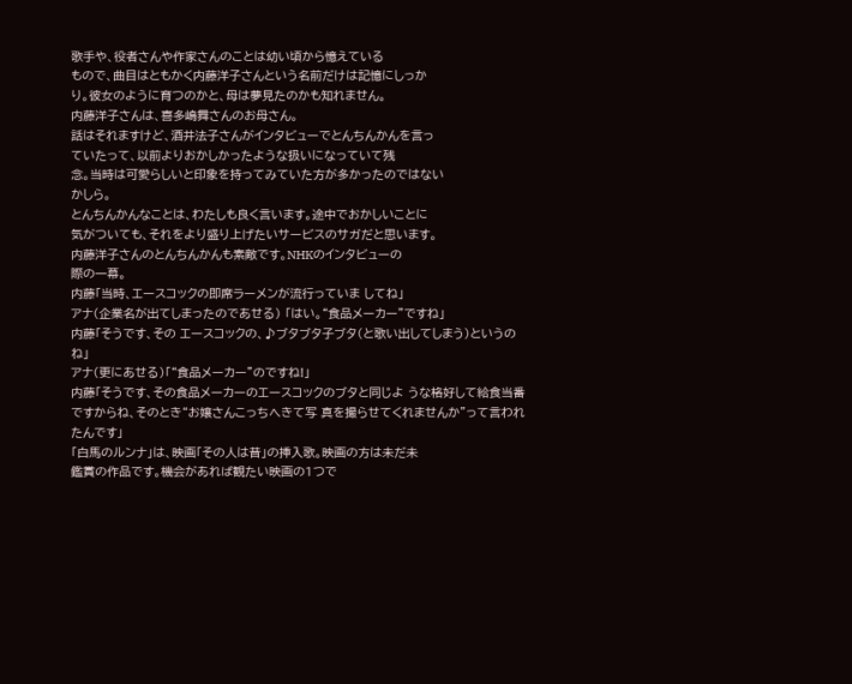歌手や、役者さんや作家さんのことは幼い頃から憶えている
もので、曲目はともかく内藤洋子さんという名前だけは記憶にしっか
り。彼女のように育つのかと、母は夢見たのかも知れません。
内藤洋子さんは、喜多嶋舞さんのお母さん。
話はそれますけど、酒井法子さんがインタビューでとんちんかんを言っ
ていたって、以前よりおかしかったような扱いになっていて残
念。当時は可愛らしいと印象を持ってみていた方が多かったのではない
かしら。
とんちんかんなことは、わたしも良く言います。途中でおかしいことに
気がついても、それをより盛り上げたいサービスのサガだと思います。
内藤洋子さんのとんちんかんも素敵です。NHKのインタビューの
際の一幕。
内藤「当時、エースコックの即席ラーメンが流行っていま してね」
アナ(企業名が出てしまったのであせる) 「はい。“食品メーカー”ですね」
内藤「そうです、その エースコックの、♪ブタブタ子ブタ(と歌い出してしまう)というの ね」
アナ(更にあせる)「“食品メーカー”のですね!」
内藤「そうです、その食品メーカーのエースコックのブタと同じよ うな格好して給食当番ですからね、そのとき“お嬢さんこっちへきて写 真を撮らせてくれませんか”って言われたんです」
「白馬のルンナ」は、映画「その人は昔」の挿入歌。映画の方は未だ未
鑑賞の作品です。機会があれば観たい映画の1つで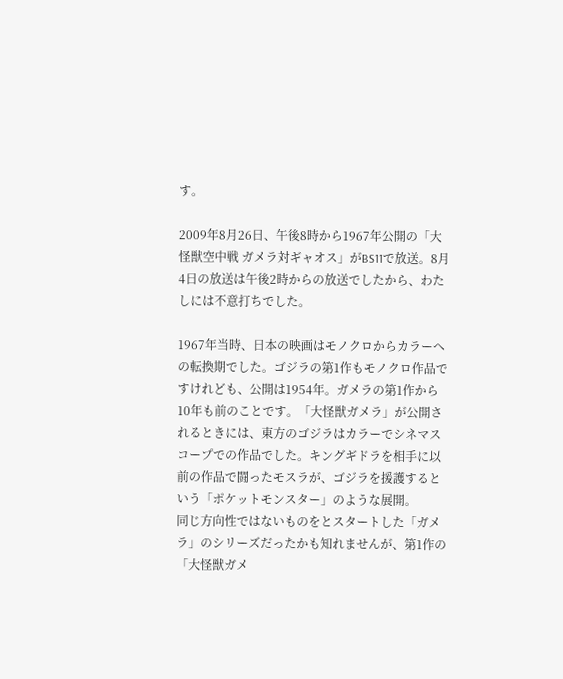す。

2009年8月26日、午後8時から1967年公開の「大怪獣空中戦 ガメラ対ギャオス」がBS11で放送。8月4日の放送は午後2時からの放送でしたから、わたしには不意打ちでした。

1967年当時、日本の映画はモノクロからカラーへの転換期でした。ゴジラの第1作もモノクロ作品ですけれども、公開は1954年。ガメラの第1作から10年も前のことです。「大怪獣ガメラ」が公開されるときには、東方のゴジラはカラーでシネマスコープでの作品でした。キングギドラを相手に以前の作品で闘ったモスラが、ゴジラを援護するという「ポケットモンスター」のような展開。
同じ方向性ではないものをとスタートした「ガメラ」のシリーズだったかも知れませんが、第1作の「大怪獣ガメ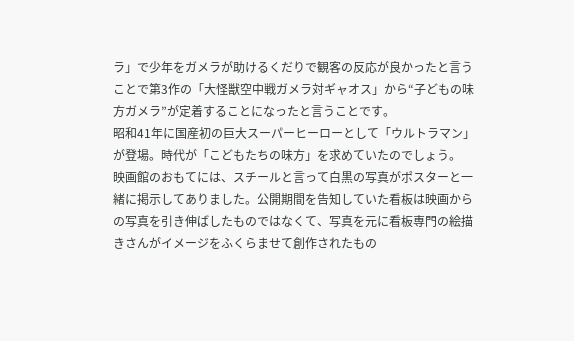ラ」で少年をガメラが助けるくだりで観客の反応が良かったと言うことで第3作の「大怪獣空中戦ガメラ対ギャオス」から“子どもの味方ガメラ”が定着することになったと言うことです。
昭和41年に国産初の巨大スーパーヒーローとして「ウルトラマン」が登場。時代が「こどもたちの味方」を求めていたのでしょう。
映画館のおもてには、スチールと言って白黒の写真がポスターと一緒に掲示してありました。公開期間を告知していた看板は映画からの写真を引き伸ばしたものではなくて、写真を元に看板専門の絵描きさんがイメージをふくらませて創作されたもの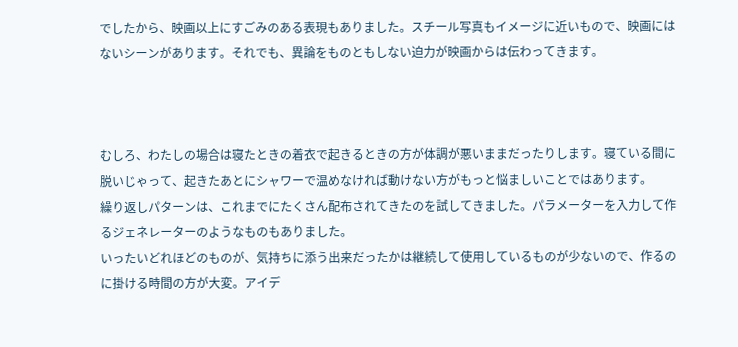でしたから、映画以上にすごみのある表現もありました。スチール写真もイメージに近いもので、映画にはないシーンがあります。それでも、異論をものともしない迫力が映画からは伝わってきます。



むしろ、わたしの場合は寝たときの着衣で起きるときの方が体調が悪いままだったりします。寝ている間に脱いじゃって、起きたあとにシャワーで温めなければ動けない方がもっと悩ましいことではあります。
繰り返しパターンは、これまでにたくさん配布されてきたのを試してきました。パラメーターを入力して作るジェネレーターのようなものもありました。
いったいどれほどのものが、気持ちに添う出来だったかは継続して使用しているものが少ないので、作るのに掛ける時間の方が大変。アイデ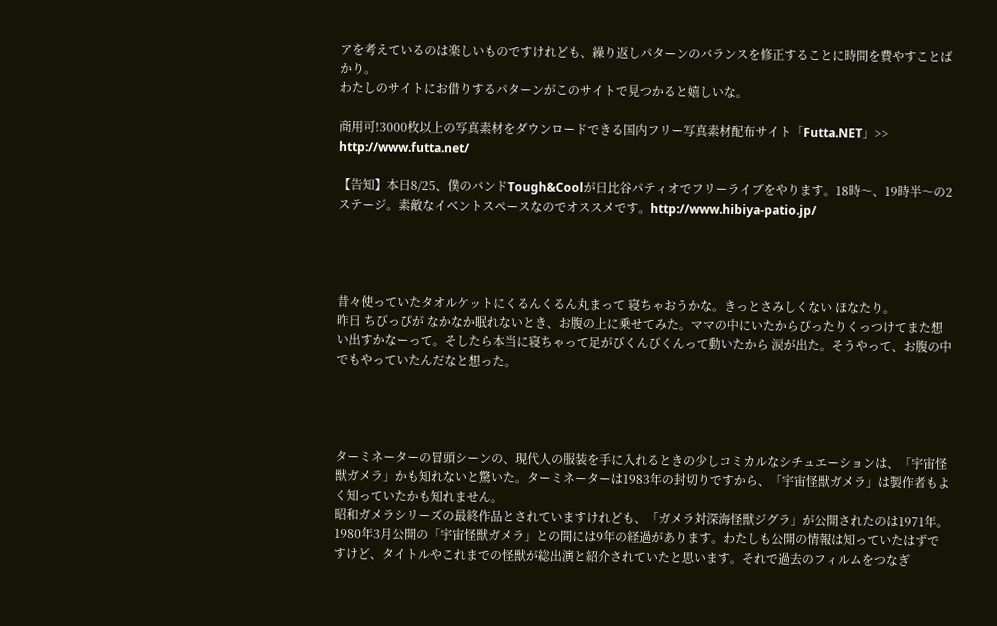アを考えているのは楽しいものですけれども、繰り返しパターンのバランスを修正することに時間を費やすことばかり。
わたしのサイトにお借りするパターンがこのサイトで見つかると嬉しいな。

商用可!3000枚以上の写真素材をダウンロードできる国内フリー写真素材配布サイト「Futta.NET」>> http://www.futta.net/

【告知】本日8/25、僕のバンドTough&Coolが日比谷パティオでフリーライブをやります。18時〜、19時半〜の2ステージ。素敵なイベントスペースなのでオススメです。http://www.hibiya-patio.jp/




昔々使っていたタオルケットにくるんくるん丸まって 寝ちゃおうかな。きっとさみしくない ほなたり。
昨日 ちびっぴが なかなか眠れないとき、お腹の上に乗せてみた。ママの中にいたからぴったりくっつけてまた想い出すかなーって。そしたら本当に寝ちゃって足がびくんびくんって動いたから 涙が出た。そうやって、お腹の中でもやっていたんだなと想った。




ターミネーターの冒頭シーンの、現代人の服装を手に入れるときの少しコミカルなシチュエーションは、「宇宙怪獣ガメラ」かも知れないと驚いた。ターミネーターは1983年の封切りですから、「宇宙怪獣ガメラ」は製作者もよく知っていたかも知れません。
昭和ガメラシリーズの最終作品とされていますけれども、「ガメラ対深海怪獣ジグラ」が公開されたのは1971年。1980年3月公開の「宇宙怪獣ガメラ」との間には9年の経過があります。わたしも公開の情報は知っていたはずですけど、タイトルやこれまでの怪獣が総出演と紹介されていたと思います。それで過去のフィルムをつなぎ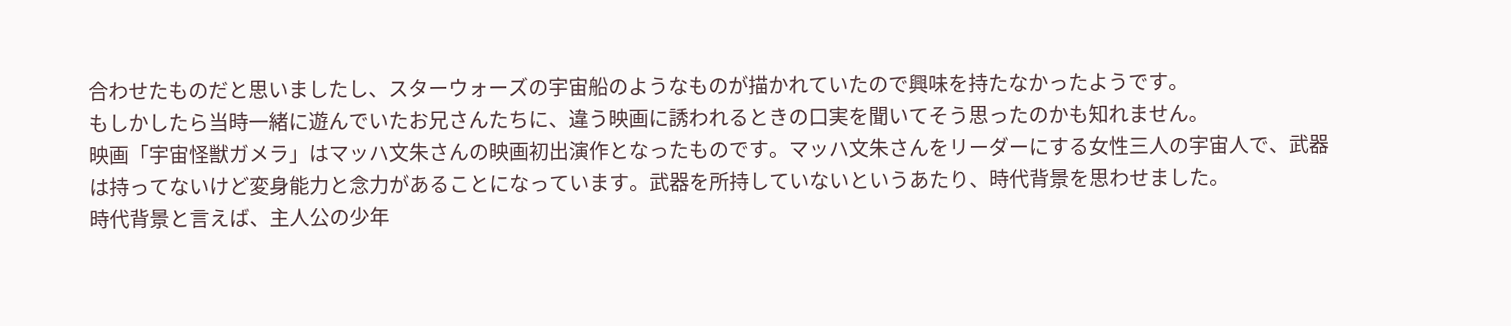合わせたものだと思いましたし、スターウォーズの宇宙船のようなものが描かれていたので興味を持たなかったようです。
もしかしたら当時一緒に遊んでいたお兄さんたちに、違う映画に誘われるときの口実を聞いてそう思ったのかも知れません。
映画「宇宙怪獣ガメラ」はマッハ文朱さんの映画初出演作となったものです。マッハ文朱さんをリーダーにする女性三人の宇宙人で、武器は持ってないけど変身能力と念力があることになっています。武器を所持していないというあたり、時代背景を思わせました。
時代背景と言えば、主人公の少年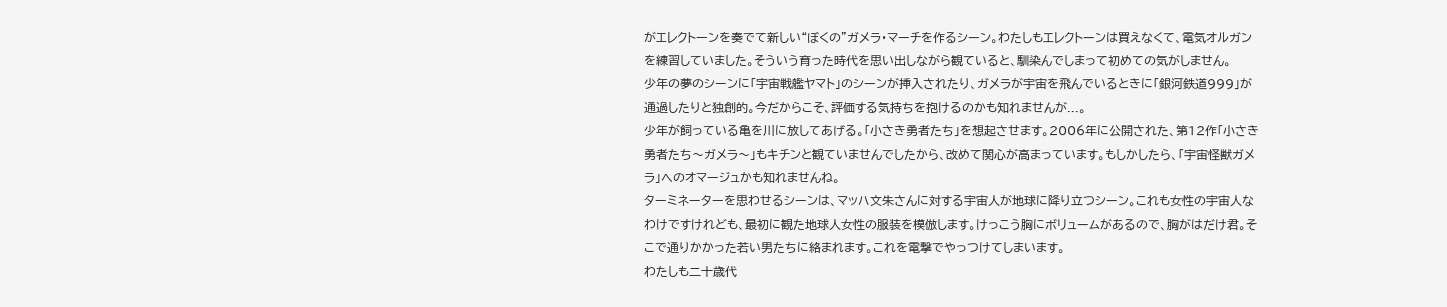がエレクトーンを奏でて新しい“ぼくの”ガメラ・マーチを作るシーン。わたしもエレクトーンは買えなくて、電気オルガンを練習していました。そういう育った時代を思い出しながら観ていると、馴染んでしまって初めての気がしません。
少年の夢のシーンに「宇宙戦艦ヤマト」のシーンが挿入されたり、ガメラが宇宙を飛んでいるときに「銀河鉄道999」が通過したりと独創的。今だからこそ、評価する気持ちを抱けるのかも知れませんが...。
少年が飼っている亀を川に放してあげる。「小さき勇者たち」を想起させます。2006年に公開された、第12作「小さき勇者たち〜ガメラ〜」もキチンと観ていませんでしたから、改めて関心が高まっています。もしかしたら、「宇宙怪獣ガメラ」へのオマージュかも知れませんね。
ターミネーターを思わせるシーンは、マッハ文朱さんに対する宇宙人が地球に降り立つシーン。これも女性の宇宙人なわけですけれども、最初に観た地球人女性の服装を模倣します。けっこう胸にボリュームがあるので、胸がはだけ君。そこで通りかかった若い男たちに絡まれます。これを電撃でやっつけてしまいます。
わたしも二十歳代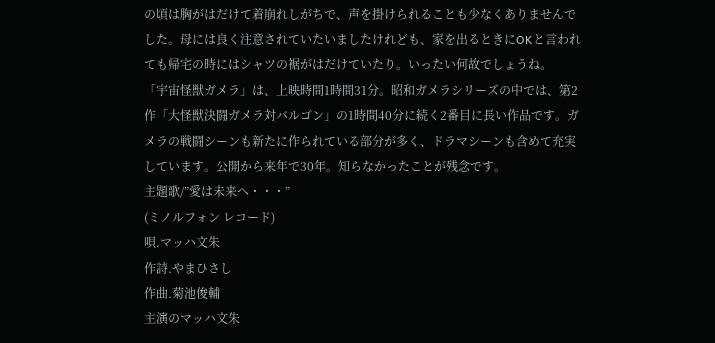の頃は胸がはだけて着崩れしがちで、声を掛けられることも少なくありませんでした。母には良く注意されていたいましたけれども、家を出るときにOKと言われても帰宅の時にはシャツの裾がはだけていたり。いったい何故でしょうね。
「宇宙怪獣ガメラ」は、上映時間1時間31分。昭和ガメラシリーズの中では、第2作「大怪獣決闘ガメラ対バルゴン」の1時間40分に続く2番目に長い作品です。ガメラの戦闘シーンも新たに作られている部分が多く、ドラマシーンも含めて充実しています。公開から来年で30年。知らなかったことが残念です。
主題歌/”愛は未来へ・・・”
(ミノルフォン レコード)
唄.マッハ文朱
作詩.やまひさし
作曲.菊池俊輔
主演のマッハ文朱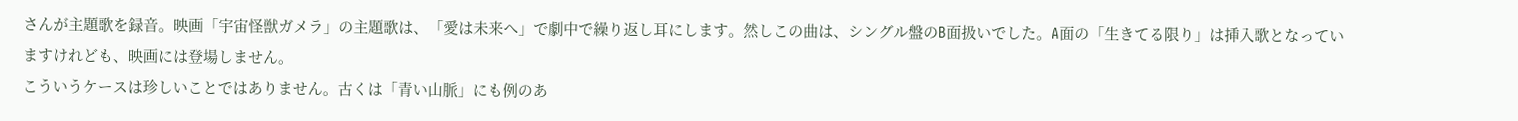さんが主題歌を録音。映画「宇宙怪獣ガメラ」の主題歌は、「愛は未来へ」で劇中で繰り返し耳にします。然しこの曲は、シングル盤のB面扱いでした。A面の「生きてる限り」は挿入歌となっていますけれども、映画には登場しません。
こういうケースは珍しいことではありません。古くは「青い山脈」にも例のあ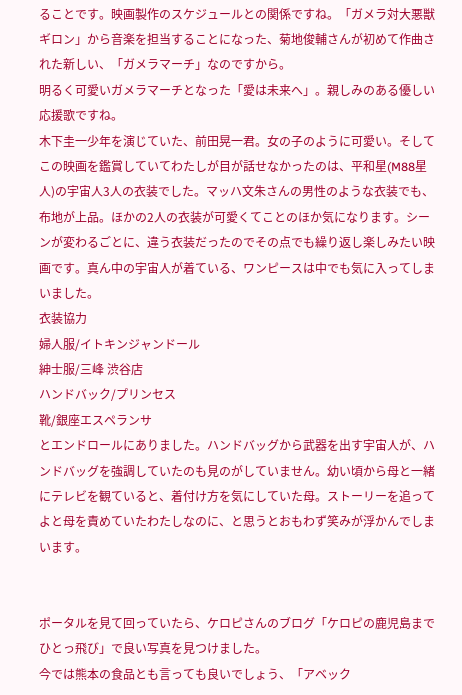ることです。映画製作のスケジュールとの関係ですね。「ガメラ対大悪獣ギロン」から音楽を担当することになった、菊地俊輔さんが初めて作曲された新しい、「ガメラマーチ」なのですから。
明るく可愛いガメラマーチとなった「愛は未来へ」。親しみのある優しい応援歌ですね。
木下圭一少年を演じていた、前田晃一君。女の子のように可愛い。そしてこの映画を鑑賞していてわたしが目が話せなかったのは、平和星(M88星人)の宇宙人3人の衣装でした。マッハ文朱さんの男性のような衣装でも、布地が上品。ほかの2人の衣装が可愛くてことのほか気になります。シーンが変わるごとに、違う衣装だったのでその点でも繰り返し楽しみたい映画です。真ん中の宇宙人が着ている、ワンピースは中でも気に入ってしまいました。
衣装協力
婦人服/イトキンジャンドール
紳士服/三峰 渋谷店
ハンドバック/プリンセス
靴/銀座エスペランサ
とエンドロールにありました。ハンドバッグから武器を出す宇宙人が、ハンドバッグを強調していたのも見のがしていません。幼い頃から母と一緒にテレビを観ていると、着付け方を気にしていた母。ストーリーを追ってよと母を責めていたわたしなのに、と思うとおもわず笑みが浮かんでしまいます。


ポータルを見て回っていたら、ケロピさんのブログ「ケロピの鹿児島までひとっ飛び」で良い写真を見つけました。
今では熊本の食品とも言っても良いでしょう、「アベック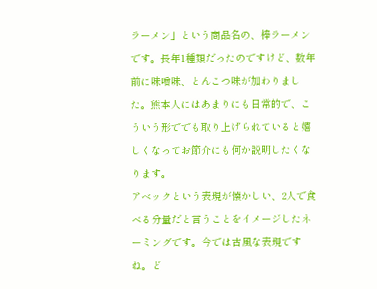ラーメン」という商品名の、棒ラーメンです。長年1種類だったのですけど、数年前に味噌味、とんこつ味が加わりました。熊本人にはあまりにも日常的で、こういう形ででも取り上げられていると嬉しくなってお節介にも何か説明したくなります。
アベックという表現が懐かしい、2人で食べる分量だと言うことをイメージしたネーミングです。今では古風な表現ですね。ど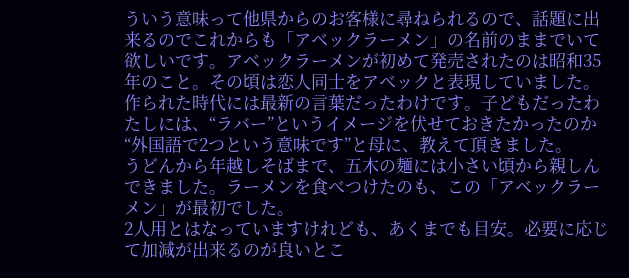ういう意味って他県からのお客様に尋ねられるので、話題に出来るのでこれからも「アベックラーメン」の名前のままでいて欲しいです。アベックラーメンが初めて発売されたのは昭和35年のこと。その頃は恋人同士をアベックと表現していました。作られた時代には最新の言葉だったわけです。子どもだったわたしには、“ラバー”というイメージを伏せておきたかったのか“外国語で2つという意味です”と母に、教えて頂きました。
うどんから年越しそばまで、五木の麺には小さい頃から親しんできました。ラーメンを食べつけたのも、この「アベックラーメン」が最初でした。
2人用とはなっていますけれども、あくまでも目安。必要に応じて加減が出来るのが良いとこ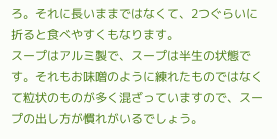ろ。それに長いままではなくて、2つぐらいに折ると食べやすくもなります。
スープはアルミ製で、スープは半生の状態です。それもお味噌のように練れたものではなくて粒状のものが多く混ざっていますので、スープの出し方が慣れがいるでしょう。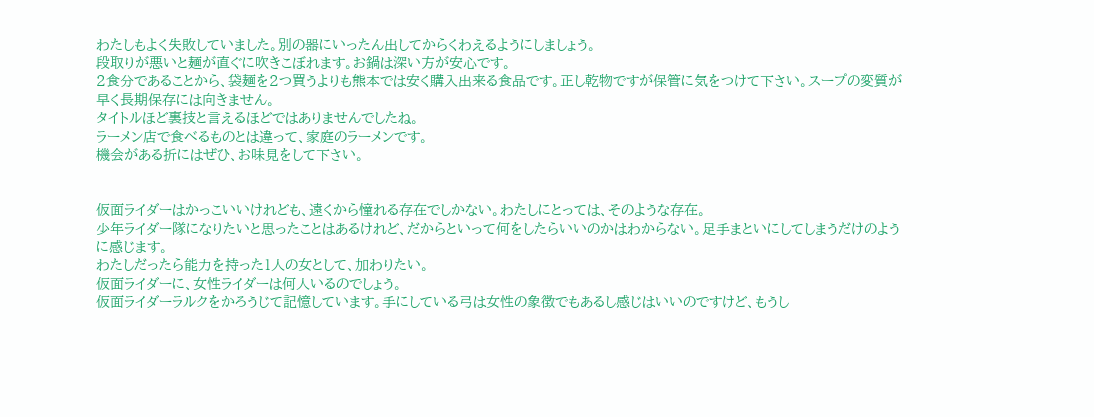わたしもよく失敗していました。別の器にいったん出してからくわえるようにしましょう。
段取りが悪いと麺が直ぐに吹きこぼれます。お鍋は深い方が安心です。
2食分であることから、袋麺を2つ買うよりも熊本では安く購入出来る食品です。正し乾物ですが保管に気をつけて下さい。スープの変質が早く長期保存には向きません。
タイトルほど裏技と言えるほどではありませんでしたね。
ラーメン店で食べるものとは違って、家庭のラーメンです。
機会がある折にはぜひ、お味見をして下さい。


仮面ライダーはかっこいいけれども、遠くから憧れる存在でしかない。わたしにとっては、そのような存在。
少年ライダー隊になりたいと思ったことはあるけれど、だからといって何をしたらいいのかはわからない。足手まといにしてしまうだけのように感じます。
わたしだったら能力を持った1人の女として、加わりたい。
仮面ライダーに、女性ライダーは何人いるのでしょう。
仮面ライダーラルクをかろうじて記憶しています。手にしている弓は女性の象徴でもあるし感じはいいのですけど、もうし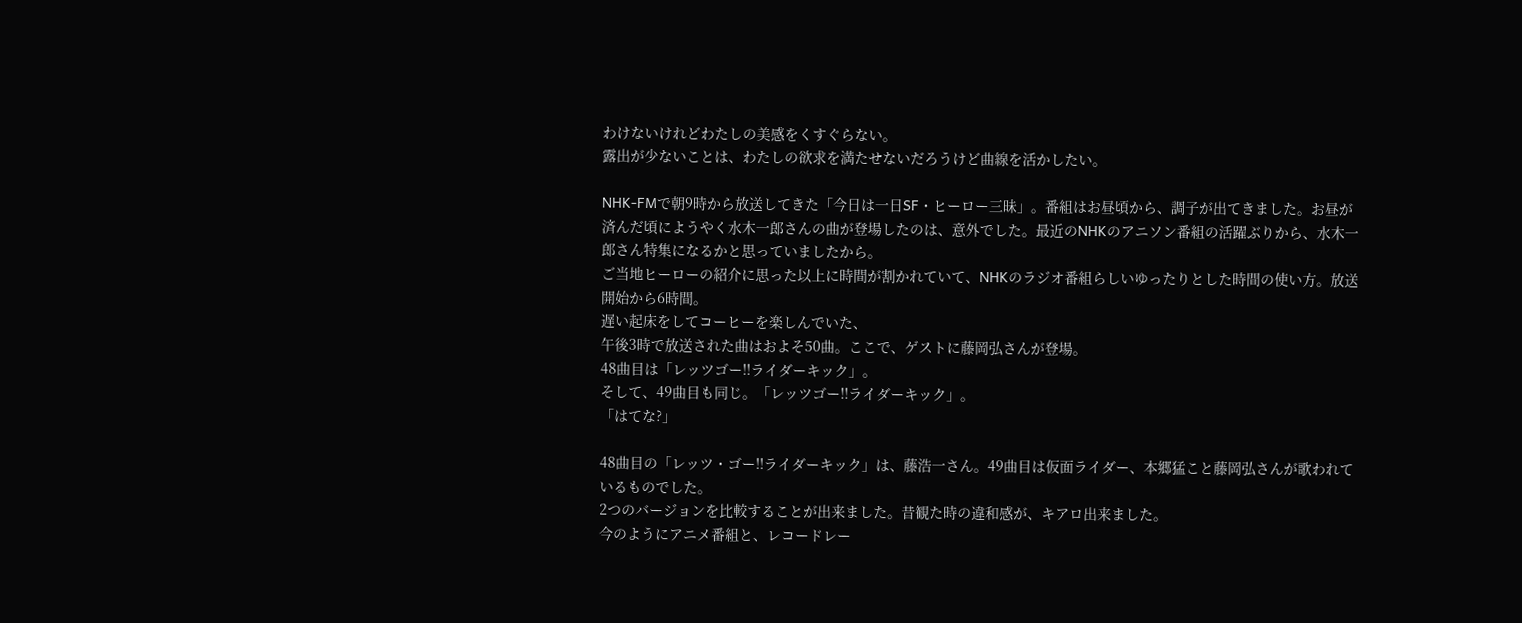わけないけれどわたしの美感をくすぐらない。
露出が少ないことは、わたしの欲求を満たせないだろうけど曲線を活かしたい。

NHK-FMで朝9時から放送してきた「今日は一日SF・ヒーロー三昧」。番組はお昼頃から、調子が出てきました。お昼が済んだ頃にようやく水木一郎さんの曲が登場したのは、意外でした。最近のNHKのアニソン番組の活躍ぶりから、水木一郎さん特集になるかと思っていましたから。
ご当地ヒーローの紹介に思った以上に時間が割かれていて、NHKのラジオ番組らしいゆったりとした時間の使い方。放送開始から6時間。
遅い起床をしてコーヒーを楽しんでいた、
午後3時で放送された曲はおよそ50曲。ここで、ゲストに藤岡弘さんが登場。
48曲目は「レッツゴー!!ライダーキック」。
そして、49曲目も同じ。「レッツゴー!!ライダーキック」。
「はてな?」

48曲目の「レッツ・ゴー!!ライダーキック」は、藤浩一さん。49曲目は仮面ライダー、本郷猛こと藤岡弘さんが歌われているものでした。
2つのバージョンを比較することが出来ました。昔観た時の違和感が、キアロ出来ました。
今のようにアニメ番組と、レコードレー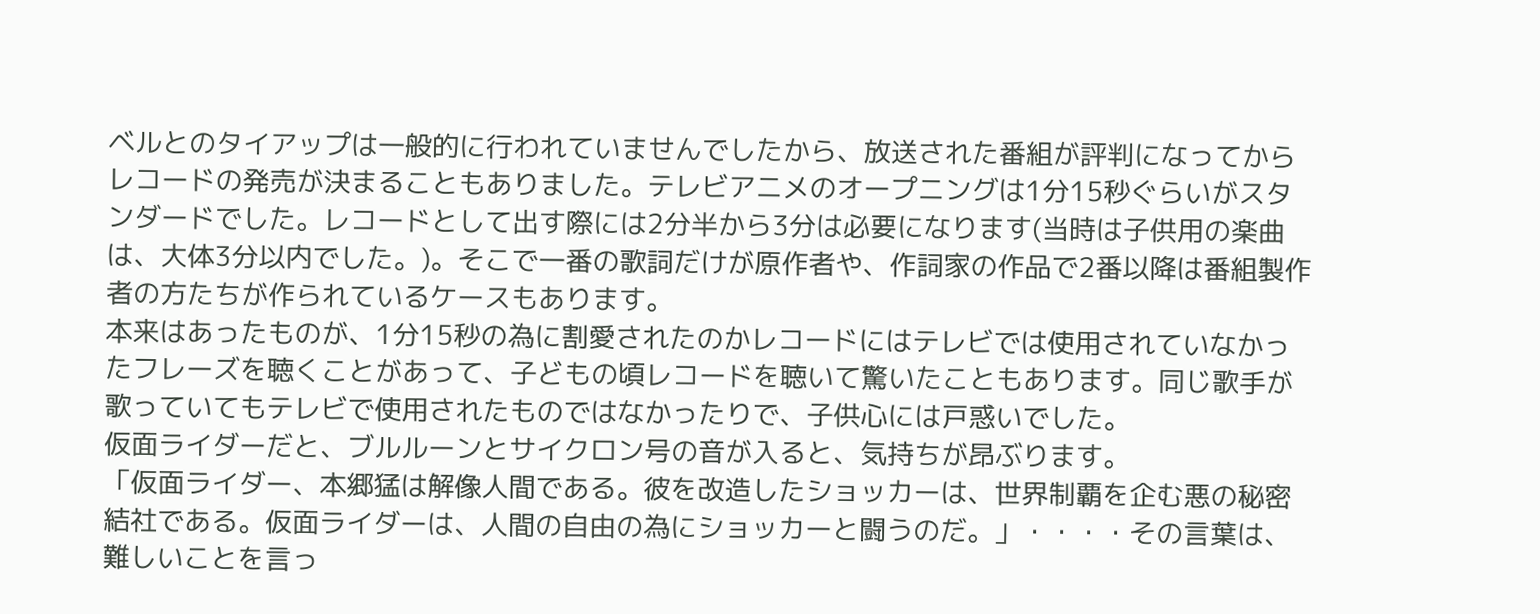ベルとのタイアップは一般的に行われていませんでしたから、放送された番組が評判になってからレコードの発売が決まることもありました。テレビアニメのオープニングは1分15秒ぐらいがスタンダードでした。レコードとして出す際には2分半から3分は必要になります(当時は子供用の楽曲は、大体3分以内でした。)。そこで一番の歌詞だけが原作者や、作詞家の作品で2番以降は番組製作者の方たちが作られているケースもあります。
本来はあったものが、1分15秒の為に割愛されたのかレコードにはテレビでは使用されていなかったフレーズを聴くことがあって、子どもの頃レコードを聴いて驚いたこともあります。同じ歌手が歌っていてもテレビで使用されたものではなかったりで、子供心には戸惑いでした。
仮面ライダーだと、ブルルーンとサイクロン号の音が入ると、気持ちが昂ぶります。
「仮面ライダー、本郷猛は解像人間である。彼を改造したショッカーは、世界制覇を企む悪の秘密結社である。仮面ライダーは、人間の自由の為にショッカーと闘うのだ。」・・・・その言葉は、難しいことを言っ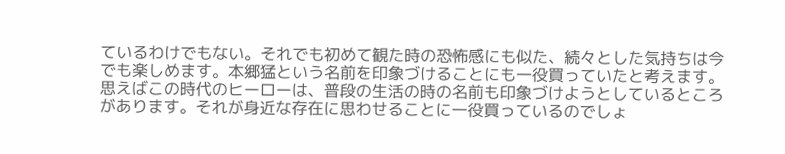ているわけでもない。それでも初めて観た時の恐怖感にも似た、続々とした気持ちは今でも楽しめます。本郷猛という名前を印象づけることにも一役買っていたと考えます。
思えばこの時代のヒーローは、普段の生活の時の名前も印象づけようとしているところがあります。それが身近な存在に思わせることに一役買っているのでしょ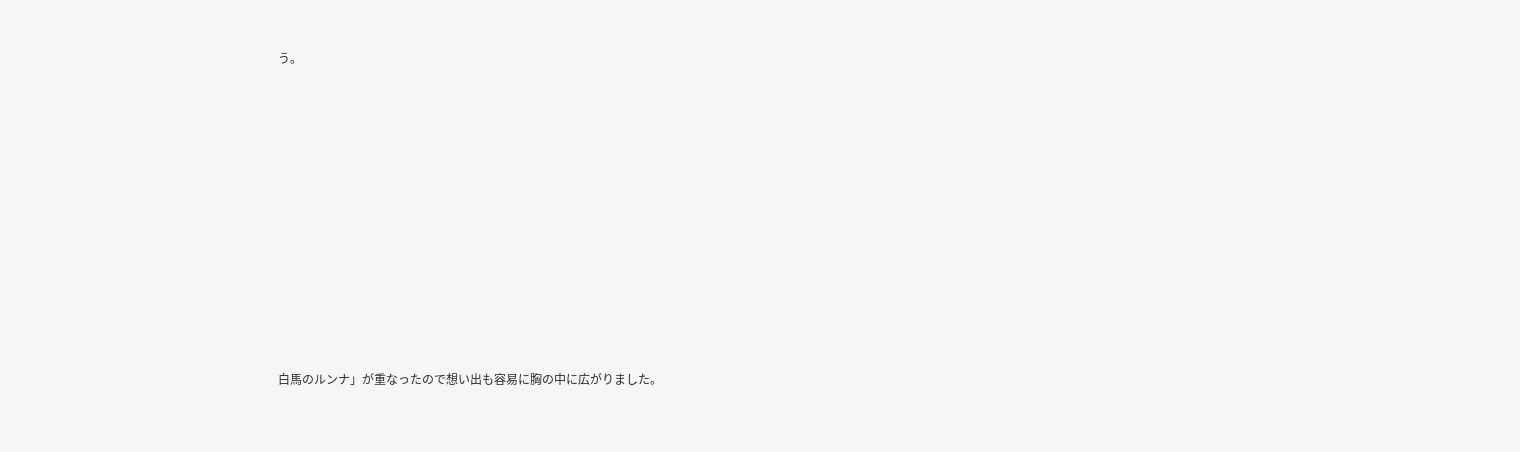う。











白馬のルンナ」が重なったので想い出も容易に胸の中に広がりました。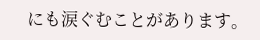にも涙ぐむことがあります。